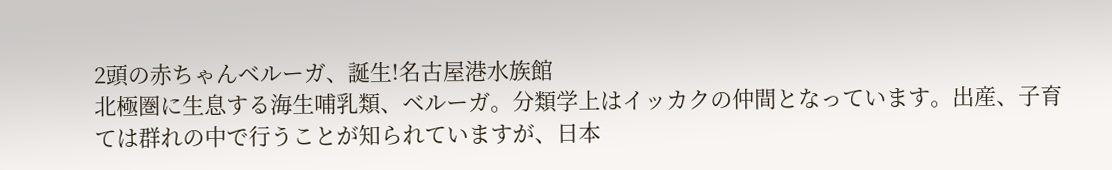2頭の赤ちゃんベルーガ、誕生!名古屋港水族館
北極圏に生息する海生哺乳類、ベルーガ。分類学上はイッカクの仲間となっています。出産、子育ては群れの中で行うことが知られていますが、日本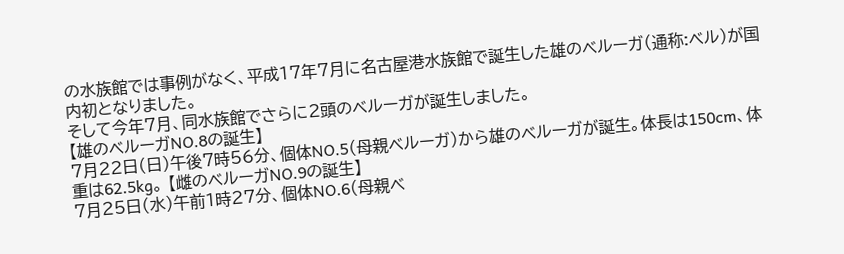の水族館では事例がなく、平成17年7月に名古屋港水族館で誕生した雄のベルーガ(通称:ベル)が国内初となりました。
そして今年7月、同水族館でさらに2頭のベルーガが誕生しました。
【雄のベルーガNO.8の誕生】
7月22日(日)午後7時56分、個体NO.5(母親ベルーガ)から雄のベルーガが誕生。体長は150cm、体重は62.5kg。 【雌のベルーガNO.9の誕生】
7月25日(水)午前1時27分、個体NO.6(母親ベ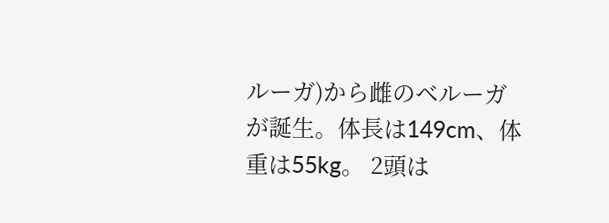ルーガ)から雌のベルーガが誕生。体長は149cm、体重は55kg。 2頭は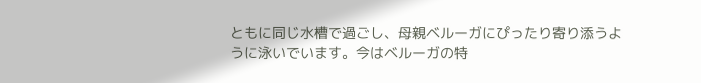ともに同じ水槽で過ごし、母親ベルーガにぴったり寄り添うように泳いでいます。今はベルーガの特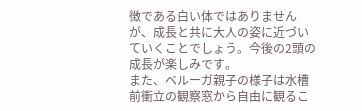徴である白い体ではありませんが、成長と共に大人の姿に近づいていくことでしょう。今後の2頭の成長が楽しみです。
また、ベルーガ親子の様子は水槽前衝立の観察窓から自由に観るこ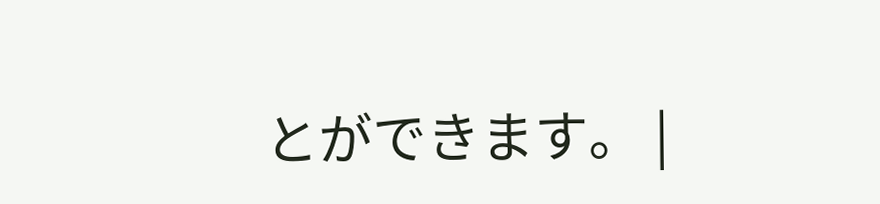とができます。 |